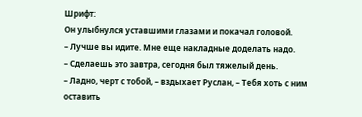Шрифт:
Он улыбнулся уставшими глазами и покачал головой.
– Лучше вы идите. Мне еще накладные доделать надо.
– Сделаешь это завтра, сегодня был тяжелый день.
– Ладно, черт с тобой, – вздыхает Руслан, – Тебя хоть с ним оставить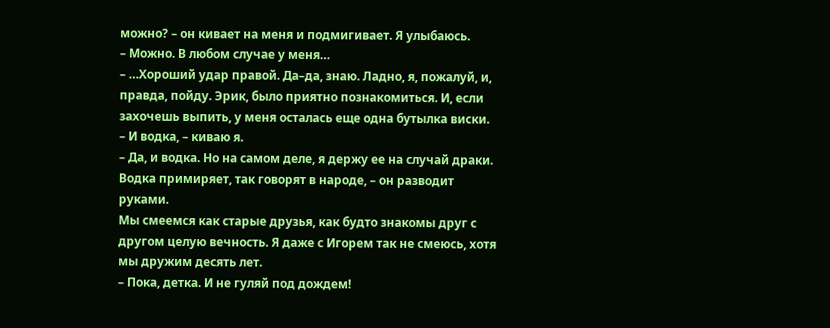можно? – он кивает на меня и подмигивает. Я улыбаюсь.
– Можно. В любом случае у меня…
– …Хороший удар правой. Да–да, знаю. Ладно, я, пожалуй, и, правда, пойду. Эрик, было приятно познакомиться. И, если захочешь выпить, у меня осталась еще одна бутылка виски.
– И водка, – киваю я.
– Да, и водка. Но на самом деле, я держу ее на случай драки. Водка примиряет, так говорят в народе, – он разводит руками.
Мы смеемся как старые друзья, как будто знакомы друг с другом целую вечность. Я даже с Игорем так не смеюсь, хотя мы дружим десять лет.
– Пока, детка. И не гуляй под дождем!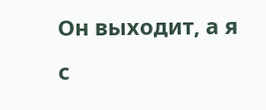Он выходит, а я с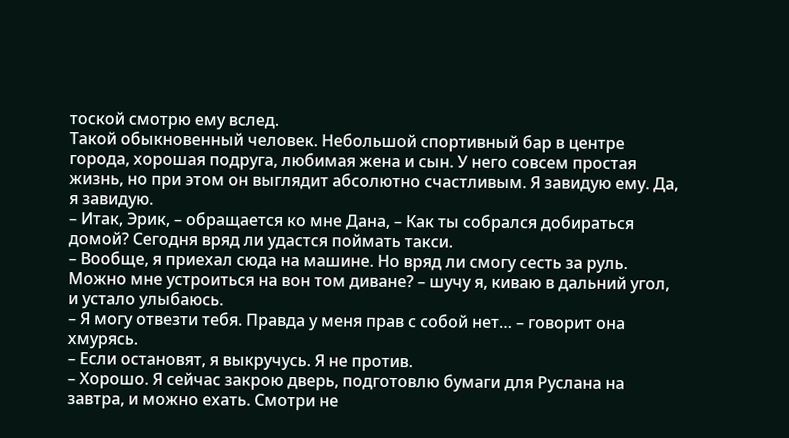тоской смотрю ему вслед.
Такой обыкновенный человек. Небольшой спортивный бар в центре города, хорошая подруга, любимая жена и сын. У него совсем простая жизнь, но при этом он выглядит абсолютно счастливым. Я завидую ему. Да, я завидую.
– Итак, Эрик, – обращается ко мне Дана, – Как ты собрался добираться домой? Сегодня вряд ли удастся поймать такси.
– Вообще, я приехал сюда на машине. Но вряд ли смогу сесть за руль. Можно мне устроиться на вон том диване? – шучу я, киваю в дальний угол, и устало улыбаюсь.
– Я могу отвезти тебя. Правда у меня прав с собой нет… – говорит она хмурясь.
– Если остановят, я выкручусь. Я не против.
– Хорошо. Я сейчас закрою дверь, подготовлю бумаги для Руслана на завтра, и можно ехать. Смотри не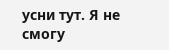усни тут. Я не смогу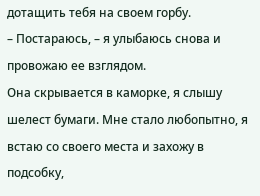дотащить тебя на своем горбу.
– Постараюсь, – я улыбаюсь снова и провожаю ее взглядом.
Она скрывается в каморке, я слышу шелест бумаги. Мне стало любопытно, я встаю со своего места и захожу в подсобку,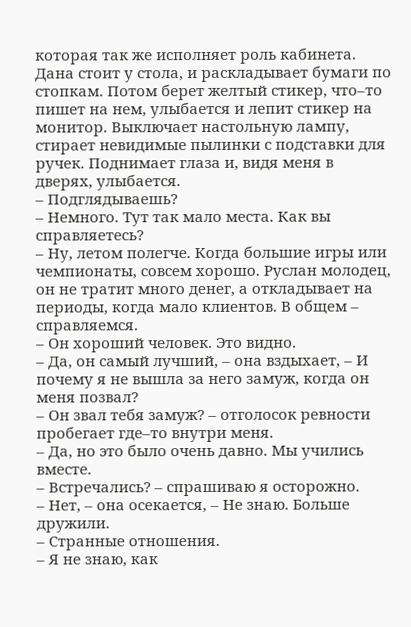которая так же исполняет роль кабинета.
Дана стоит у стола, и раскладывает бумаги по стопкам. Потом берет желтый стикер, что–то пишет на нем, улыбается и лепит стикер на монитор. Выключает настольную лампу, стирает невидимые пылинки с подставки для ручек. Поднимает глаза и, видя меня в дверях, улыбается.
– Подглядываешь?
– Немного. Тут так мало места. Как вы справляетесь?
– Ну, летом полегче. Когда большие игры или чемпионаты, совсем хорошо. Руслан молодец, он не тратит много денег, а откладывает на периоды, когда мало клиентов. В общем – справляемся.
– Он хороший человек. Это видно.
– Да, он самый лучший, – она вздыхает, – И почему я не вышла за него замуж, когда он меня позвал?
– Он звал тебя замуж? – отголосок ревности пробегает где–то внутри меня.
– Да, но это было очень давно. Мы учились вместе.
– Встречались? – спрашиваю я осторожно.
– Нет, – она осекается, – Не знаю. Больше дружили.
– Странные отношения.
– Я не знаю, как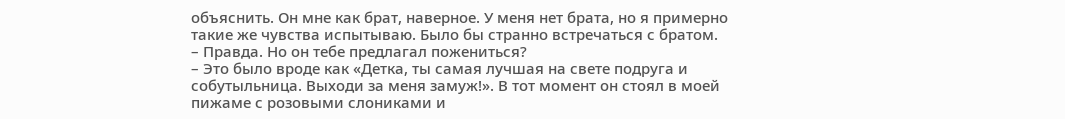объяснить. Он мне как брат, наверное. У меня нет брата, но я примерно такие же чувства испытываю. Было бы странно встречаться с братом.
– Правда. Но он тебе предлагал пожениться?
– Это было вроде как «Детка, ты самая лучшая на свете подруга и собутыльница. Выходи за меня замуж!». В тот момент он стоял в моей пижаме с розовыми слониками и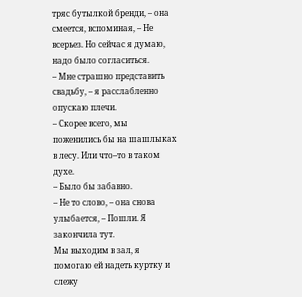тряс бутылкой бренди, – она смеется, вспоминая, – Не всерьез. Но сейчас я думаю, надо было согласиться.
– Мне страшно представить свадьбу, – я расслабленно опускаю плечи.
– Скорее всего, мы поженились бы на шашлыках в лесу. Или что–то в таком духе.
– Было бы забавно.
– Не то слово, – она снова улыбается, – Пошли. Я закончила тут.
Мы выходим в зал, я помогаю ей надеть куртку и слежу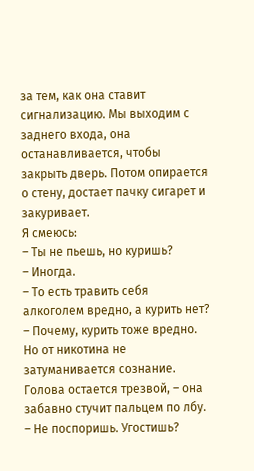за тем, как она ставит сигнализацию. Мы выходим с заднего входа, она останавливается, чтобы закрыть дверь. Потом опирается о стену, достает пачку сигарет и закуривает.
Я смеюсь:
– Ты не пьешь, но куришь?
– Иногда.
– То есть травить себя алкоголем вредно, а курить нет?
– Почему, курить тоже вредно. Но от никотина не затуманивается сознание. Голова остается трезвой, – она забавно стучит пальцем по лбу.
– Не поспоришь. Угостишь?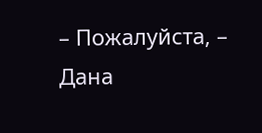– Пожалуйста, – Дана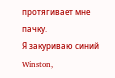протягивает мне пачку.
Я закуриваю синий Winston,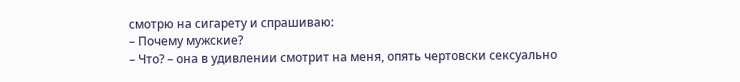смотрю на сигарету и спрашиваю:
– Почему мужские?
– Что? – она в удивлении смотрит на меня, опять чертовски сексуально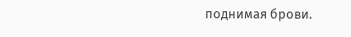поднимая брови.